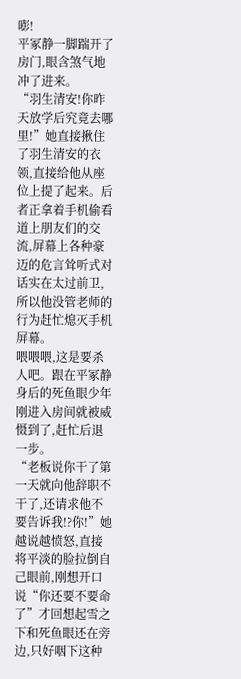嘭!
平冢静一脚踹开了房门,眼含煞气地冲了进来。
“羽生清安!你昨天放学后究竟去哪里!”她直接揪住了羽生清安的衣领,直接给他从座位上提了起来。后者正拿着手机偷看道上朋友们的交流,屏幕上各种豪迈的危言耸听式对话实在太过前卫,所以他没管老师的行为赶忙熄灭手机屏幕。
喂喂喂,这是要杀人吧。跟在平冢静身后的死鱼眼少年刚进入房间就被威慑到了,赶忙后退一步。
“老板说你干了第一天就向他辞职不干了,还请求他不要告诉我!?你!”她越说越愤怒,直接将平淡的脸拉倒自己眼前,刚想开口说“你还要不要命了”才回想起雪之下和死鱼眼还在旁边,只好咽下这种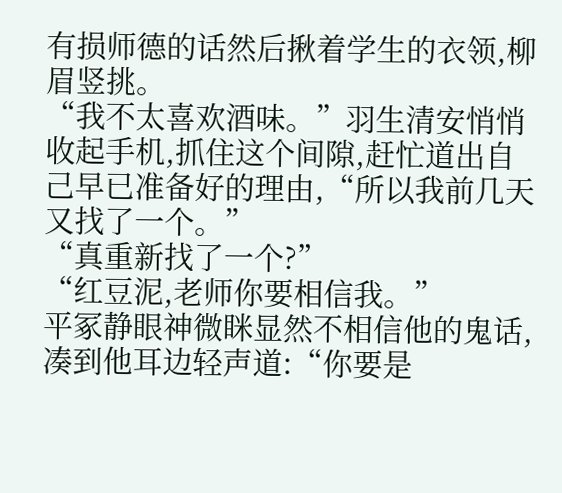有损师德的话然后揪着学生的衣领,柳眉竖挑。
“我不太喜欢酒味。”羽生清安悄悄收起手机,抓住这个间隙,赶忙道出自己早已准备好的理由,“所以我前几天又找了一个。”
“真重新找了一个?”
“红豆泥,老师你要相信我。”
平冢静眼神微眯显然不相信他的鬼话,凑到他耳边轻声道:“你要是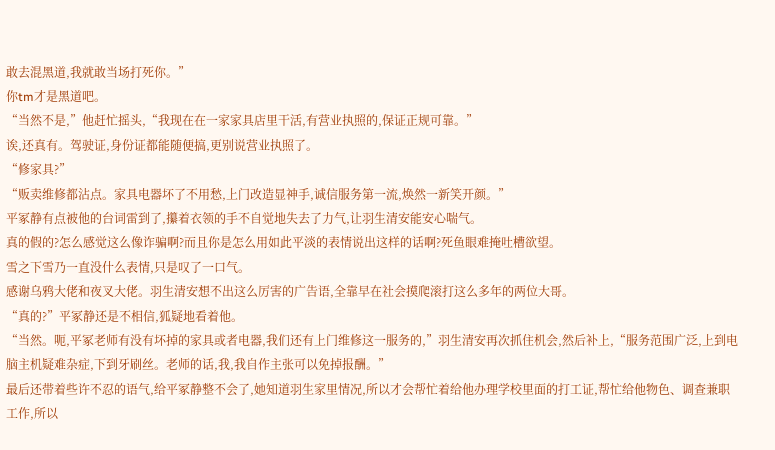敢去混黑道,我就敢当场打死你。”
你tm才是黑道吧。
“当然不是,”他赶忙摇头,“我现在在一家家具店里干活,有营业执照的,保证正规可靠。”
诶,还真有。驾驶证,身份证都能随便搞,更别说营业执照了。
“修家具?”
“贩卖维修都沾点。家具电器坏了不用愁,上门改造显神手,诚信服务第一流,焕然一新笑开颜。”
平冢静有点被他的台词雷到了,攥着衣领的手不自觉地失去了力气,让羽生清安能安心喘气。
真的假的?怎么感觉这么像诈骗啊?而且你是怎么用如此平淡的表情说出这样的话啊?死鱼眼难掩吐槽欲望。
雪之下雪乃一直没什么表情,只是叹了一口气。
感谢乌鸦大佬和夜叉大佬。羽生清安想不出这么厉害的广告语,全靠早在社会摸爬滚打这么多年的两位大哥。
“真的?”平冢静还是不相信,狐疑地看着他。
“当然。呃,平冢老师有没有坏掉的家具或者电器,我们还有上门维修这一服务的,”羽生清安再次抓住机会,然后补上,“服务范围广泛,上到电脑主机疑难杂症,下到牙刷丝。老师的话,我,我自作主张可以免掉报酬。”
最后还带着些许不忍的语气,给平冢静整不会了,她知道羽生家里情况,所以才会帮忙着给他办理学校里面的打工证,帮忙给他物色、调查兼职工作,所以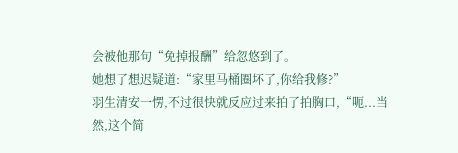会被他那句“免掉报酬”给忽悠到了。
她想了想迟疑道:“家里马桶圈坏了,你给我修?”
羽生清安一愣,不过很快就反应过来拍了拍胸口,“呃...当然,这个简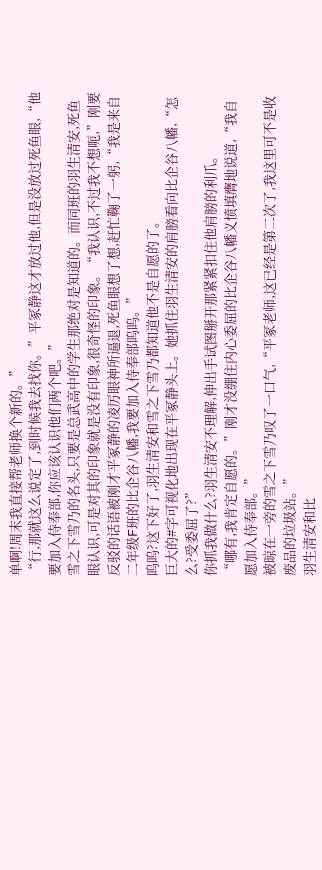单啊!周末我直接帮老师换个新的。”
“行,那就这么说定了,到时候我去找你。”平冢静这才放过他,但是没放过死鱼眼,“他要加入侍奉部,你应该认识他们两个吧。”
雪之下雪乃的名头,只要是总武高中的学生那绝对是知道的。而同班的羽生清安,死鱼眼认识,可是对其的印象就是没有印象,很奇怪的印象。“我认识,不过我不想呃,”刚要反驳的话语被刚才平冢静的凌厉眼神所逼退,死鱼眼想了想,赶忙鞠了一躬,“我是来自二年级F班的比企谷八幡,我要加入侍奉部呜呜。”
呜呜?这下好了,羽生清安和雪之下雪乃都知道他不是自愿的了。
巨大的#字可视化地出现在平冢静头上。她抓住羽生清安的肩膀看向比企谷八幡,“怎么?受委屈了?”
你抓我做什么?羽生清安不理解,伸出手试图掰开那紧紧扣住他肩膀的利爪。
“哪有,我肯定自愿的。”刚才没绷住内心委屈的比企谷八幡义愤填膺地说道,“我自愿加入侍奉部。”
被晾在一旁的雪之下雪乃叹了一口气,“平冢老师,这已经是第二次了,我这里可不是收废品的垃圾站。”
羽生清安和比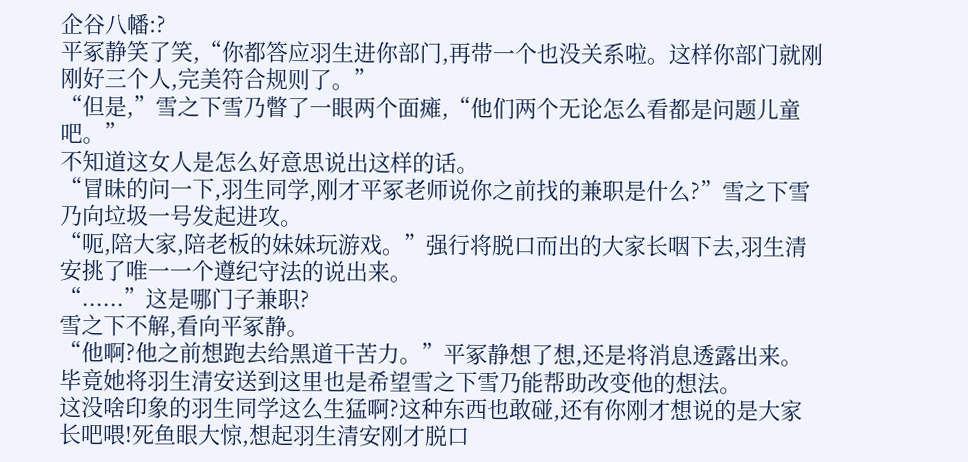企谷八幡:?
平冢静笑了笑,“你都答应羽生进你部门,再带一个也没关系啦。这样你部门就刚刚好三个人,完美符合规则了。”
“但是,”雪之下雪乃瞥了一眼两个面瘫,“他们两个无论怎么看都是问题儿童吧。”
不知道这女人是怎么好意思说出这样的话。
“冒昧的问一下,羽生同学,刚才平冢老师说你之前找的兼职是什么?”雪之下雪乃向垃圾一号发起进攻。
“呃,陪大家,陪老板的妹妹玩游戏。”强行将脱口而出的大家长咽下去,羽生清安挑了唯一一个遵纪守法的说出来。
“......”这是哪门子兼职?
雪之下不解,看向平冢静。
“他啊?他之前想跑去给黑道干苦力。”平冢静想了想,还是将消息透露出来。毕竟她将羽生清安送到这里也是希望雪之下雪乃能帮助改变他的想法。
这没啥印象的羽生同学这么生猛啊?这种东西也敢碰,还有你刚才想说的是大家长吧喂!死鱼眼大惊,想起羽生清安刚才脱口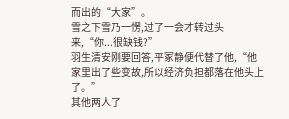而出的“大家”。
雪之下雪乃一愣,过了一会才转过头来,“你...很缺钱?”
羽生清安刚要回答,平冢静便代替了他,“他家里出了些变故,所以经济负担都落在他头上了。”
其他两人了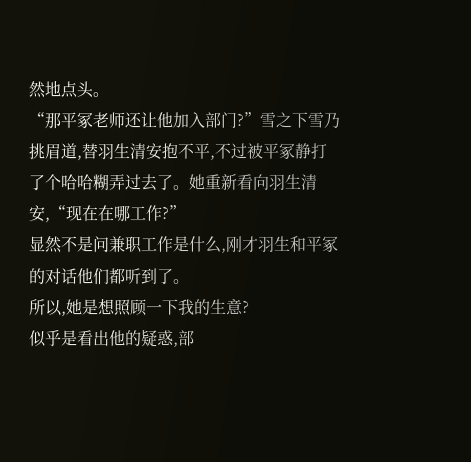然地点头。
“那平冢老师还让他加入部门?”雪之下雪乃挑眉道,替羽生清安抱不平,不过被平冢静打了个哈哈糊弄过去了。她重新看向羽生清安,“现在在哪工作?”
显然不是问兼职工作是什么,刚才羽生和平冢的对话他们都听到了。
所以,她是想照顾一下我的生意?
似乎是看出他的疑惑,部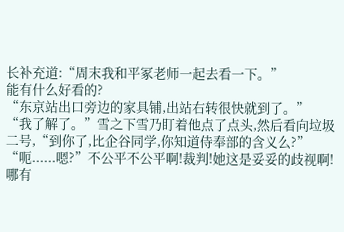长补充道:“周末我和平冢老师一起去看一下。”
能有什么好看的?
“东京站出口旁边的家具铺,出站右转很快就到了。”
“我了解了。”雪之下雪乃盯着他点了点头,然后看向垃圾二号,“到你了,比企谷同学,你知道侍奉部的含义么?”
“呃......嗯?”不公平不公平啊!裁判!她这是妥妥的歧视啊!哪有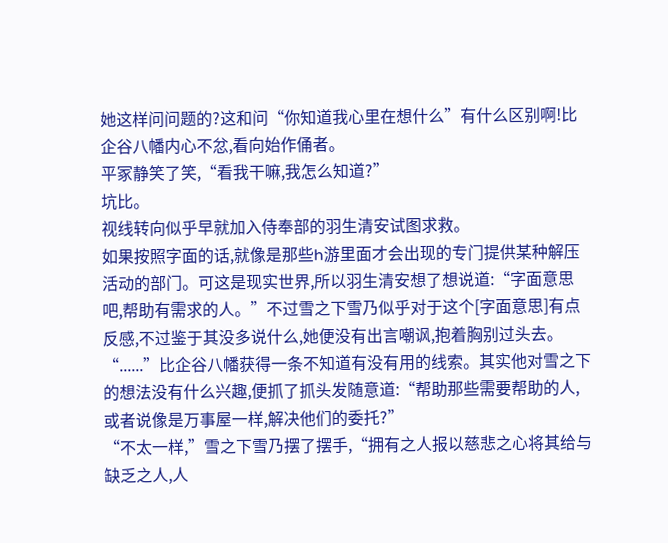她这样问问题的?这和问“你知道我心里在想什么”有什么区别啊!比企谷八幡内心不忿,看向始作俑者。
平冢静笑了笑,“看我干嘛,我怎么知道?”
坑比。
视线转向似乎早就加入侍奉部的羽生清安试图求救。
如果按照字面的话,就像是那些h游里面才会出现的专门提供某种解压活动的部门。可这是现实世界,所以羽生清安想了想说道:“字面意思吧,帮助有需求的人。”不过雪之下雪乃似乎对于这个[字面意思]有点反感,不过鉴于其没多说什么,她便没有出言嘲讽,抱着胸别过头去。
“......”比企谷八幡获得一条不知道有没有用的线索。其实他对雪之下的想法没有什么兴趣,便抓了抓头发随意道:“帮助那些需要帮助的人,或者说像是万事屋一样,解决他们的委托?”
“不太一样,”雪之下雪乃摆了摆手,“拥有之人报以慈悲之心将其给与缺乏之人,人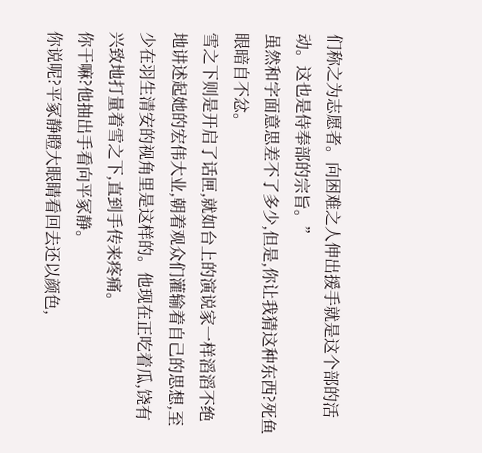们称之为志愿者。向困难之人伸出援手就是这个部的活动。这也是侍奉部的宗旨。”
虽然和字面意思差不了多少,但是,你让我猜这种东西?死鱼眼暗自不忿。
雪之下则是开启了话匣,就如台上的演说家一样滔滔不绝地讲述起她的宏伟大业,朝着观众们灌输着自己的思想,至少在羽生清安的视角里是这样的。他现在正吃着瓜,饶有兴致地打量着雪之下,直到手传来疼痛。
你干嘛?他抽出手看向平冢静。
你说呢?平冢静瞪大眼睛看回去还以颜色,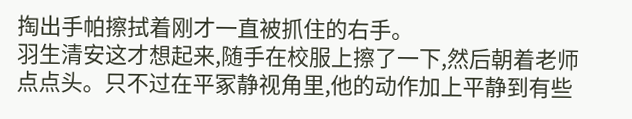掏出手帕擦拭着刚才一直被抓住的右手。
羽生清安这才想起来,随手在校服上擦了一下,然后朝着老师点点头。只不过在平冢静视角里,他的动作加上平静到有些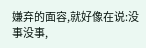嫌弃的面容,就好像在说:没事没事,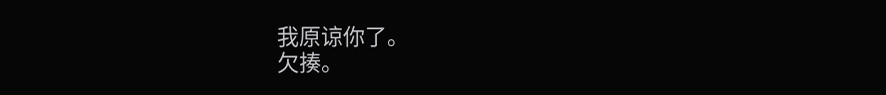我原谅你了。
欠揍。